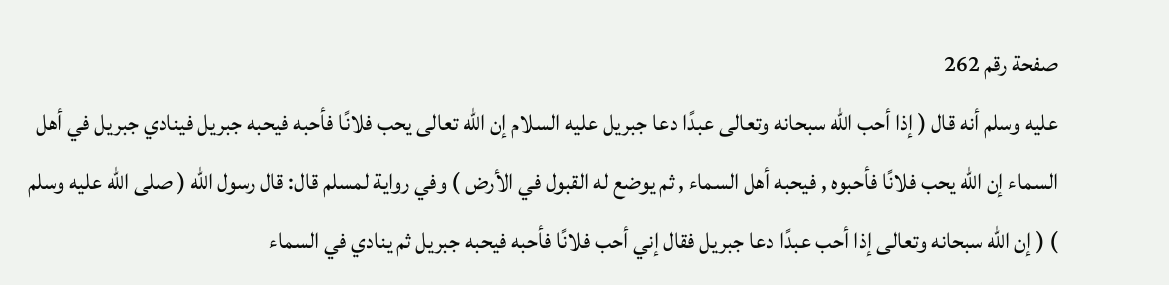صفحة رقم 262
عليه وسلم أنه قال ( إذا أحب الله سبحانه وتعالى عبدًا دعا جبريل عليه السلام إن الله تعالى يحب فلانًا فأحبه فيحبه جبريل فينادي جبريل في أهل السماء إن الله يحب فلانًا فأحبوه , فيحبه أهل السماء , ثم يوضع له القبول في الأرض ) وفي رواية لمسلم قال: قال رسول الله ( صلى الله عليه وسلم ) ( إن الله سبحانه وتعالى إذا أحب عبدًا دعا جبريل فقال إني أحب فلانًا فأحبه فيحبه جبريل ثم ينادي في السماء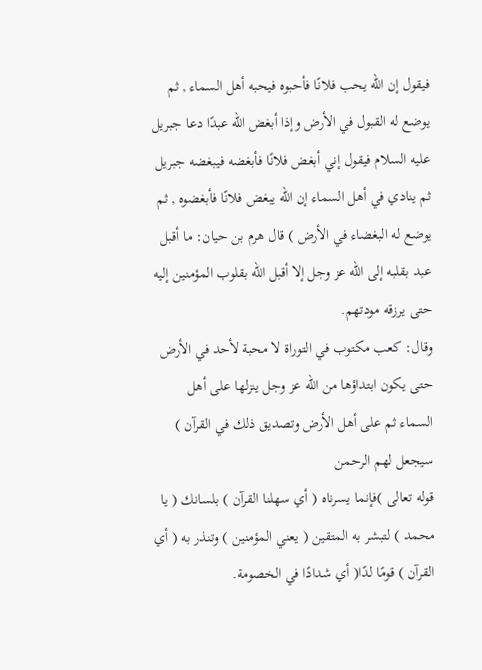فيقول إن الله يحب فلانًا فأحبوه فيحبه أهل السماء , ثم يوضع له القبول في الأرض وإذا أبغض الله عبدًا دعا جبريل عليه السلام فيقول إني أبغض فلانًا فأبغضه فيبغضه جبريل ثم ينادي في أهل السماء إن الله يبغض فلانًا فأبغضوه , ثم يوضع له البغضاء في الأرض ) قال هرم بن حيان: ما أقبل عبد بقلبه إلى الله عز وجل إلا أقبل الله بقلوب المؤمنين إليه حتى يرزقه مودتهم.
وقال: كعب مكتوب في التوراة لا محبة لأحد في الأرض حتى يكون ابتداؤها من الله عز وجل ينزلها على أهل السماء ثم على أهل الأرض وتصديق ذلك في القرآن ) سيجعل لهم الرحمن
قوله تعالى )فإنما يسرناه ( أي سهلنا القرآن ) بلسانك ( يا محمد ) لتبشر به المتقين ( يعني المؤمنين ) وتنذر به ( أي القرآن ) قومًا لدًا( أي شدادًا في الخصومة.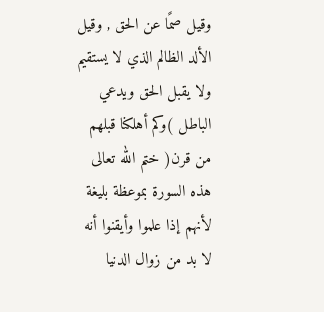وقيل صمًا عن الحق , وقيل الألد الظالم الذي لا يستقيم ولا يقبل الحق ويدعي الباطل )وكم أهلكنا قبلهم من قرن( ختم الله تعالى هذه السورة بموعظة بليغة لأنهم إذا علموا وأيقنوا أنه لا بد من زوال الدنيا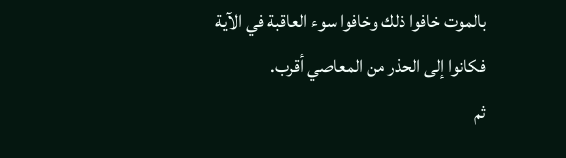بالموت خافوا ذلك وخافوا سوء العاقبة في الآية فكانوا إلى الحذر من المعاصي أقرب.
ثم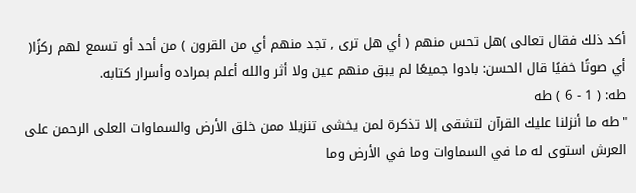أكد ذلك فقال تعالى )هل تحس منهم ( أي هل ترى , تجد منهم أي من القرون ) من أحد أو تسمع لهم ركزًا( أي صوتًا خفيًا قال الحسن: بادوا جميعًا لم يبق منهم عين ولا أثر والله أعلم بمراده وأسرار كتابه.
طه: ( 1 - 6 ) طه
"طه ما أنزلنا عليك القرآن لتشقى إلا تذكرة لمن يخشى تنزيلا ممن خلق الأرض والسماوات العلى الرحمن على العرش استوى له ما في السماوات وما في الأرض وما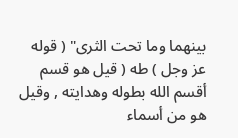بينهما وما تحت الثرى" ( قوله عز وجل ) طه ( قيل هو قسم أقسم الله بطوله وهدايته , وقيل هو من أسماء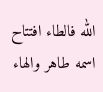الله فالطاء افتتاح اسمه طاهر والهاء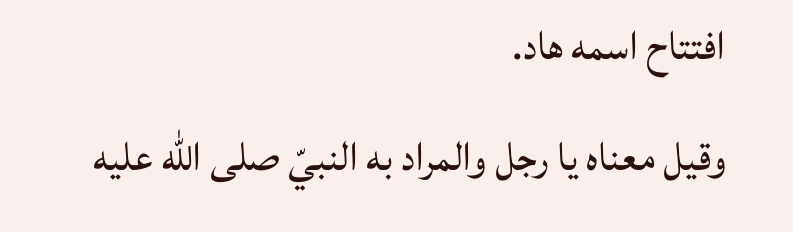افتتاح اسمه هاد.
وقيل معناه يا رجل والمراد به النبيّ صلى الله عليه